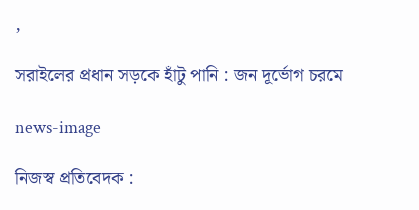,

সরাইলের প্রধান সড়কে হাঁটু পানি : জন দূর্ভোগ চরমে

news-image

নিজস্ব প্রতিবেদক :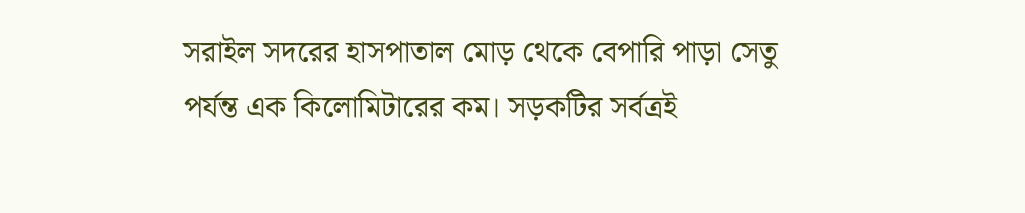সরাইল সদরের হাসপাতাল মোড় থেকে বেপারি পাড়া সেতু পর্যন্ত এক কিলোমিটারের কম। সড়কটির সর্বত্রই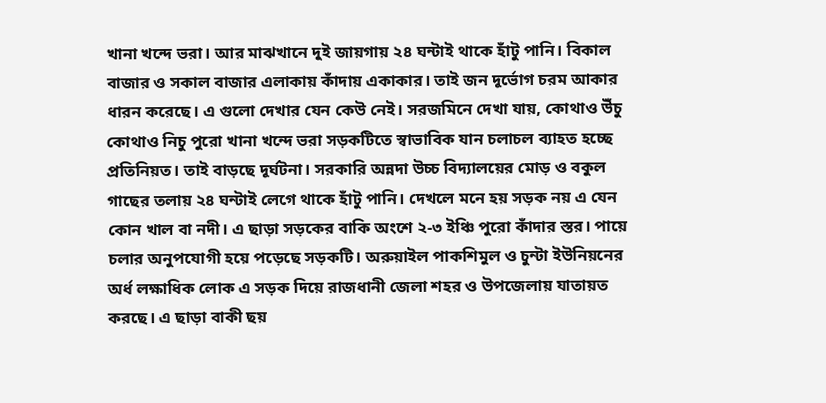খানা খন্দে ভরা। আর মাঝখানে দুই জায়গায় ২৪ ঘন্টাই থাকে হাঁটু পানি। বিকাল বাজার ও সকাল বাজার এলাকায় কাঁদায় একাকার। তাই জন দূর্ভোগ চরম আকার ধারন করেছে। এ গুলো দেখার যেন কেউ নেই। সরজমিনে দেখা যায়, কোথাও উঁচু কোথাও নিচু পুরো খানা খন্দে ভরা সড়কটিতে স্বাভাবিক যান চলাচল ব্যাহত হচ্ছে প্রতিনিয়ত। তাই বাড়ছে দূর্ঘটনা। সরকারি অন্নদা উচ্চ বিদ্যালয়ের মোড় ও বকুল গাছের তলায় ২৪ ঘন্টাই লেগে থাকে হাঁটু পানি। দেখলে মনে হয় সড়ক নয় এ যেন কোন খাল বা নদী। এ ছাড়া সড়কের বাকি অংশে ২-৩ ইঞ্চি পুরো কাঁদার স্তর। পায়ে চলার অনুপযোগী হয়ে পড়েছে সড়কটি। অরুয়াইল পাকশিমুল ও চুন্টা ইউনিয়নের অর্ধ লক্ষাধিক লোক এ সড়ক দিয়ে রাজধানী জেলা শহর ও উপজেলায় যাতায়ত করছে। এ ছাড়া বাকী ছয়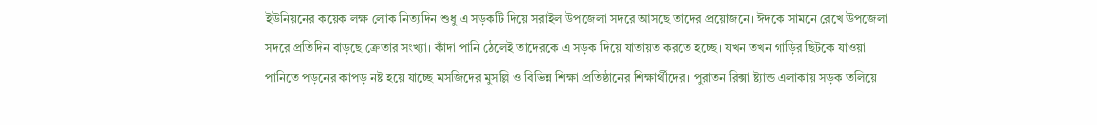ইউনিয়নের কয়েক লক্ষ লোক নিত্যদিন শুধু এ সড়কটি দিয়ে সরাইল উপজেলা সদরে আসছে তাদের প্রয়োজনে। ঈদকে সামনে রেখে উপজেলা সদরে প্রতিদিন বাড়ছে ক্রেতার সংখ্যা। কাঁদা পানি ঠেলেই তাদেরকে এ সড়ক দিয়ে যাতায়ত করতে হচ্ছে। যখন তখন গাড়ির ছিটকে যাওয়া পানিতে পড়নের কাপড় নষ্ট হয়ে যাচ্ছে মসজিদের মুসল্লি ও বিভিন্ন শিক্ষা প্রতিষ্ঠানের শিক্ষার্থীদের। পুরাতন রিক্সা ষ্ট্যান্ড এলাকায় সড়ক তলিয়ে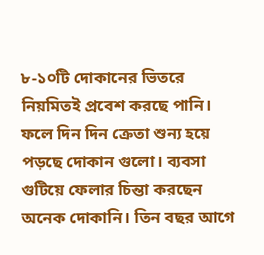৮-১০টি দোকানের ভিতরে নিয়মিতই প্রবেশ করছে পানি। ফলে দিন দিন ক্রেতা শুন্য হয়ে পড়ছে দোকান গুলো। ব্যবসা গুটিয়ে ফেলার চিন্তা করছেন অনেক দোকানি। তিন বছর আগে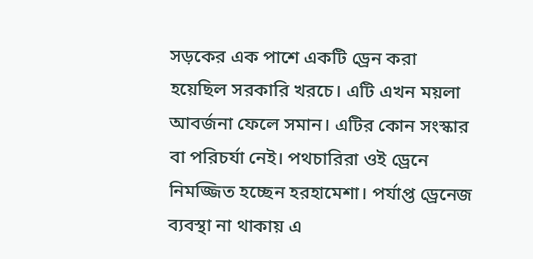সড়কের এক পাশে একটি ড্রেন করা হয়েছিল সরকারি খরচে। এটি এখন ময়লা আবর্জনা ফেলে সমান। এটির কোন সংস্কার বা পরিচর্যা নেই। পথচারিরা ওই ড্রেনে নিমজ্জিত হচ্ছেন হরহামেশা। পর্যাপ্ত ড্রেনেজ ব্যবস্থা না থাকায় এ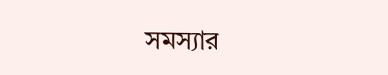সমস্যার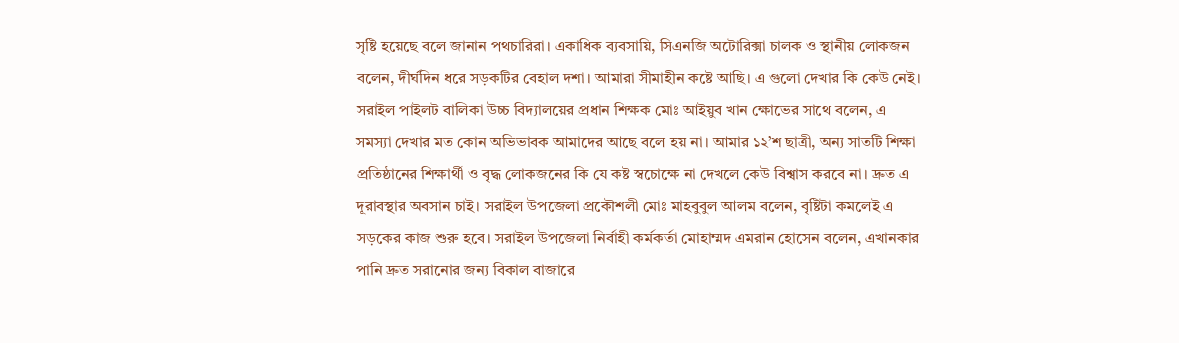সৃষ্টি হয়েছে বলে জানান পথচারিরা। একাধিক ব্যবসায়ি, সিএনজি অটোরিক্সা চালক ও স্থানীয় লোকজন বলেন, দীর্ঘদিন ধরে সড়কটির বেহাল দশা। আমারা সীমাহীন কষ্টে আছি। এ গুলো দেখার কি কেউ নেই। সরাইল পাইলট বালিকা উচ্চ বিদ্যালয়ের প্রধান শিক্ষক মোঃ আইয়ুব খান ক্ষোভের সাথে বলেন, এ সমস্যা দেখার মত কোন অভিভাবক আমাদের আছে বলে হয় না। আমার ১২’শ ছাত্রী, অন্য সাতটি শিক্ষা প্রতিষ্ঠানের শিক্ষার্থী ও বৃদ্ধ লোকজনের কি যে কষ্ট স্বচোক্ষে না দেখলে কেউ বিশ্বাস করবে না। দ্রুত এ দূরাবস্থার অবসান চাই। সরাইল উপজেলা প্রকৌশলী মোঃ মাহবুবুল আলম বলেন, বৃষ্টিটা কমলেই এ সড়কের কাজ শুরু হবে। সরাইল উপজেলা নির্বাহী কর্মকর্তা মোহাম্মদ এমরান হোসেন বলেন, এখানকার পানি দ্রুত সরানোর জন্য বিকাল বাজারে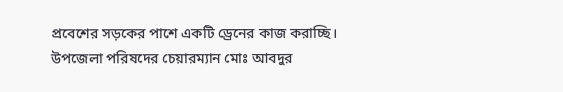প্রবেশের সড়কের পাশে একটি ড্রেনের কাজ করাচ্ছি। উপজেলা পরিষদের চেয়ারম্যান মোঃ আবদুর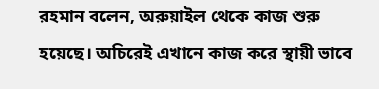রহমান বলেন, অরুয়াইল থেকে কাজ শুরু হয়েছে। অচিরেই এখানে কাজ করে স্থায়ী ভাবে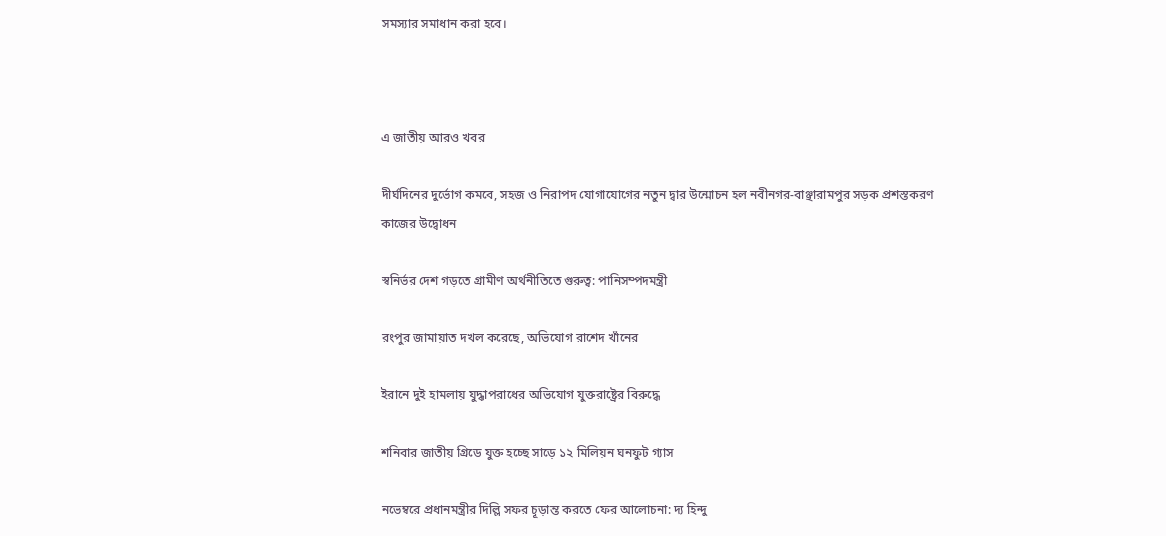সমস্যার সমাধান করা হবে।



এ জাতীয় আরও খবর

দীর্ঘদিনের দুর্ভোগ কমবে, সহজ ও নিরাপদ যোগাযোগের নতুন দ্বার উন্মোচন হল নবীনগর-বাঞ্ছারামপুর সড়ক প্রশস্তকরণ কাজের উদ্বোধন

স্বনির্ভর দেশ গড়তে গ্রামীণ অর্থনীতিতে গুরুত্ব: পানিসম্পদমন্ত্রী

রংপুর জামায়াত দখল করেছে, অভিযোগ রাশেদ খাঁনের

ইরানে দুই হামলায় যুদ্ধাপরাধের অভিযোগ যুক্তরাষ্ট্রের বিরুদ্ধে

শনিবার জাতীয় গ্রিডে যুক্ত হচ্ছে সাড়ে ১২ মিলিয়ন ঘনফুট গ্যাস

নভেম্বরে প্রধানমন্ত্রীর দিল্লি সফর চূড়ান্ত করতে ফের আলোচনা: দ্য হিন্দু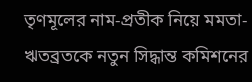তৃণমূলের নাম-প্রতীক নিয়ে মমতা-ঋতব্রতকে নতুন সিদ্ধান্ত কমিশনের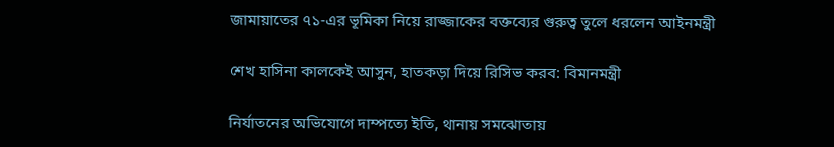জামায়াতের ৭১-এর ভূমিকা নিয়ে রাজ্জাকের বক্তব্যের গুরুত্ব তুলে ধরলেন আইনমন্ত্রী

শেখ হাসিনা কালকেই আসুন, হাতকড়া দিয়ে রিসিভ করব: বিমানমন্ত্রী

নির্যাতনের অভিযোগে দাম্পত্যে ইতি, থানায় সমঝোতায়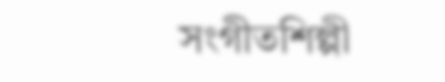সংগীতশিল্পী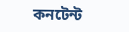কনটেন্ট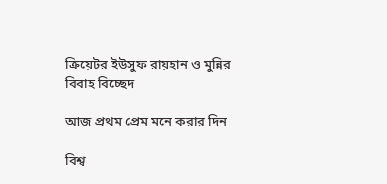ক্রিয়েটর ইউসুফ রায়হান ও মুন্নির বিবাহ বিচ্ছেদ

আজ প্রথম প্রেম মনে করার দিন

বিশ্ব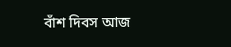বাঁশ দিবস আজ